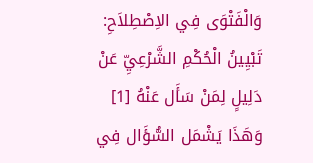وَالْفَتْوَى فِي الاِصْطِلاَحِ: تَبْيِينُ الْحُكْمِ الشَّرْعِيِّ عَنْ دَلِيلٍ لِمَنْ سَأَل عَنْهُ [1] وَهَذَا يَشْمَل السُّؤَال فِي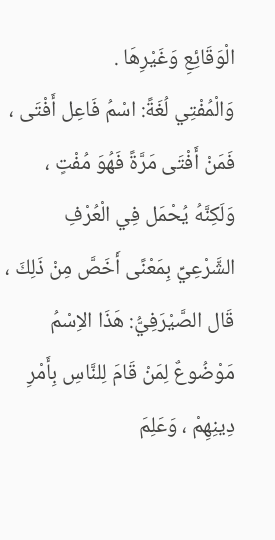الْوَقَائِعِ وَغَيْرِهَا .
وَالْمُفْتِي لُغَةً: اسْمُ فَاعِل أَفْتَى ، فَمَنْ أَفْتَى مَرَّةً فَهُوَ مُفْتٍ ، وَلَكِنَّهُ يُحْمَل فِي الْعُرْفِ الشَّرْعِيِّ بِمَعْنًى أَخَصَّ مِنْ ذَلِكَ ، قَال الصَّيْرَفِيُّ: هَذَا الاِسْمُ مَوْضُوعٌ لِمَنْ قَامَ لِلنَّاسِ بِأَمْرِ دِينِهِمْ ، وَعَلِمَ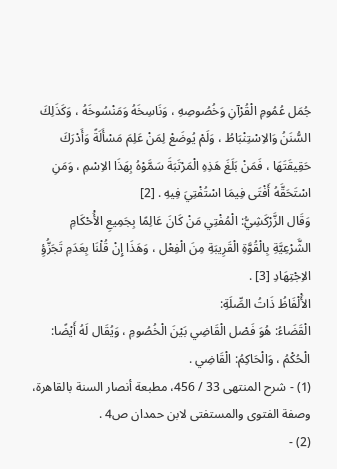جُمَل عُمُومِ الْقُرْآنِ وَخُصُوصِهِ ، وَنَاسِخَهُ وَمَنْسُوخَهُ ، وَكَذَلِكَ السُّنَنُ وَالاِسْتِنْبَاطُ ، وَلَمْ يُوضَعْ لِمَنْ عَلِمَ مَسْأَلَةً وَأَدْرَكَ حَقِيقَتَهَا ، فَمَنْ بَلَغَ هَذِهِ الْمَرْتَبَةَ سَمَّوْهُ بِهَذَا الاِسْمِ ، وَمَنِ اسْتَحَقَّهُ أَفْتَى فِيمَا اسْتُفْتِيَ فِيهِ . [2]
وَقَال الزَّرْكَشِيُّ: الْمُفْتِي مَنْ كَانَ عَالِمًا بِجَمِيعِ الأَْحْكَامِ الشَّرْعِيَّةِ بِالْقُوَّةِ الْقَرِيبَةِ مِنَ الْفِعْل ، وَهَذَا إِنْ قُلْنَا بِعَدَمِ تَجَزُّؤِ الاِجْتِهَادِ [3] .
الأَْلْفَاظُ ذَاتُ الصِّلَةِ:
الْقَضَاءُ: هُوَ فَصْل الْقَاضِي بَيْنَ الْخُصُومِ ، وَيُقَال لَهُ أَيْضًا: الْحُكْمُ ، وَالْحَاكِمُ: الْقَاضِي .
(1) - شرح المنتهى 33 / 456، مطبعة أنصار السنة بالقاهرة، وصفة الفتوى والمستفتى لابن حمدان ص4 .
(2) -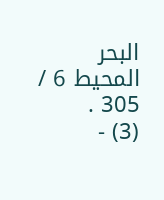البحر المحيط 6 / 305 .
(3) -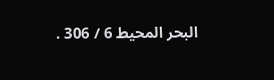البحر المحيط 6 / 306 .